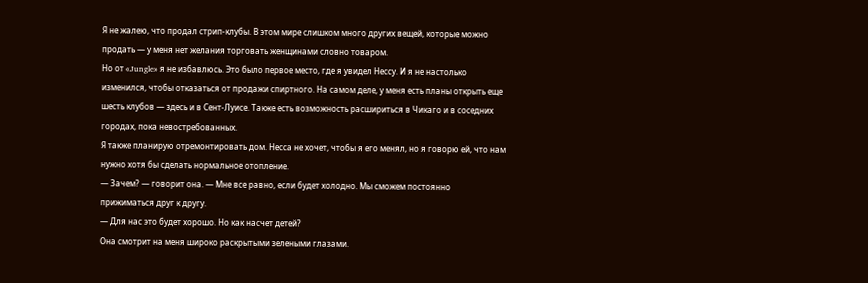Я не жалею, что продал стрип-клубы. В этом мире слишком много других вещей, которые можно продать — у меня нет желания торговать женщинами словно товаром.
Но от «Jungle» я не избавлюсь. Это было первое место, где я увидел Нессу. И я не настолько изменился, чтобы отказаться от продажи спиртного. На самом деле, у меня есть планы открыть еще шесть клубов — здесь и в Сент-Луисе. Также есть возможность расшириться в Чикаго и в соседних городах, пока невостребованных.
Я также планирую отремонтировать дом. Несса не хочет, чтобы я его менял, но я говорю ей, что нам нужно хотя бы сделать нормальное отопление.
— Зачем? — говорит она. — Мне все равно, если будет холодно. Мы сможем постоянно прижиматься друг к другу.
— Для нас это будет хорошо. Но как насчет детей?
Она смотрит на меня широко раскрытыми зелеными глазами.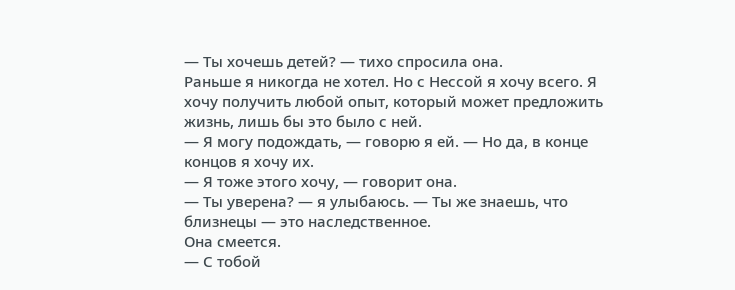— Ты хочешь детей? — тихо спросила она.
Раньше я никогда не хотел. Но с Нессой я хочу всего. Я хочу получить любой опыт, который может предложить жизнь, лишь бы это было с ней.
— Я могу подождать, — говорю я ей. — Но да, в конце концов я хочу их.
— Я тоже этого хочу, — говорит она.
— Ты уверена? — я улыбаюсь. — Ты же знаешь, что близнецы — это наследственное.
Она смеется.
— С тобой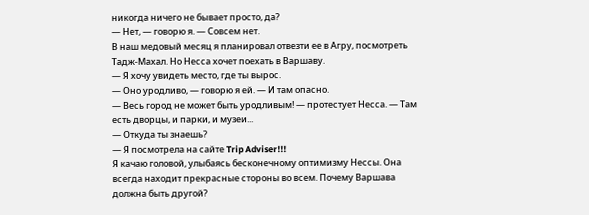никогда ничего не бывает просто, да?
— Нет, — говорю я. — Совсем нет.
В наш медовый месяц я планировал отвезти ее в Агру, посмотреть Тадж-Махал. Но Несса хочет поехать в Варшаву.
— Я хочу увидеть место, где ты вырос.
— Оно уродливо, — говорю я ей. — И там опасно.
— Весь город не может быть уродливым! — протестует Несса. — Там есть дворцы, и парки, и музеи...
— Откуда ты знаешь?
— Я посмотрела на сайте Trip Adviser!!!
Я качаю головой, улыбаясь бесконечному оптимизму Нессы. Она всегда находит прекрасные стороны во всем. Почему Варшава должна быть другой?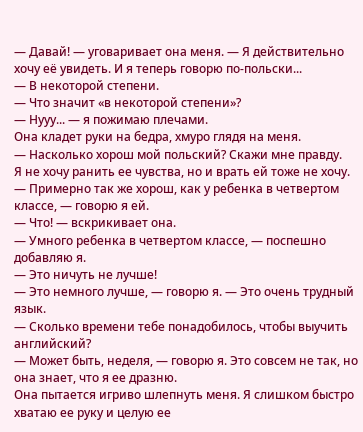— Давай! — уговаривает она меня. — Я действительно хочу её увидеть. И я теперь говорю по-польски...
— В некоторой степени.
— Что значит «в некоторой степени»?
— Нууу... — я пожимаю плечами.
Она кладет руки на бедра, хмуро глядя на меня.
— Насколько хорош мой польский? Скажи мне правду.
Я не хочу ранить ее чувства, но и врать ей тоже не хочу.
— Примерно так же хорош, как у ребенка в четвертом классе, — говорю я ей.
— Что! — вскрикивает она.
— Умного ребенка в четвертом классе, — поспешно добавляю я.
— Это ничуть не лучше!
— Это немного лучше, — говорю я. — Это очень трудный язык.
— Сколько времени тебе понадобилось, чтобы выучить английский?
— Может быть, неделя, — говорю я. Это совсем не так, но она знает, что я ее дразню.
Она пытается игриво шлепнуть меня. Я слишком быстро хватаю ее руку и целую ее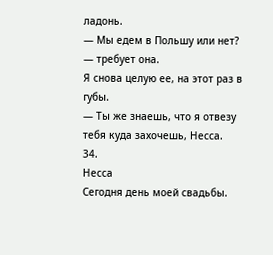ладонь.
— Мы едем в Польшу или нет? — требует она.
Я снова целую ее, на этот раз в губы.
— Ты же знаешь, что я отвезу тебя куда захочешь, Несса.
34.
Несса
Сегодня день моей свадьбы.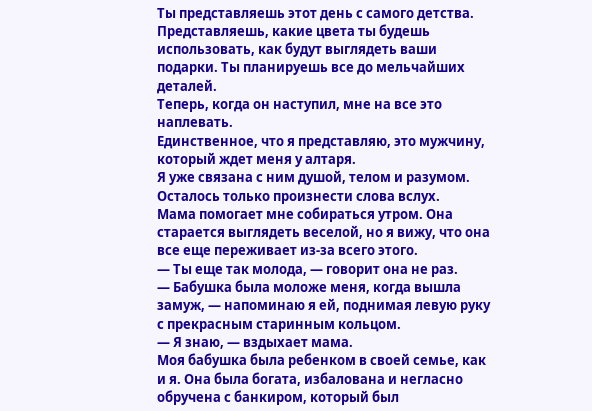Ты представляешь этот день с самого детства. Представляешь, какие цвета ты будешь использовать, как будут выглядеть ваши подарки. Ты планируешь все до мельчайших деталей.
Теперь, когда он наступил, мне на все это наплевать.
Единственное, что я представляю, это мужчину, который ждет меня у алтаря.
Я уже связана с ним душой, телом и разумом. Осталось только произнести слова вслух.
Мама помогает мне собираться утром. Она старается выглядеть веселой, но я вижу, что она все еще переживает из-за всего этого.
— Ты еще так молода, — говорит она не раз.
— Бабушка была моложе меня, когда вышла замуж, — напоминаю я ей, поднимая левую руку с прекрасным старинным кольцом.
— Я знаю, — вздыхает мама.
Моя бабушка была ребенком в своей семье, как и я. Она была богата, избалована и негласно обручена с банкиром, который был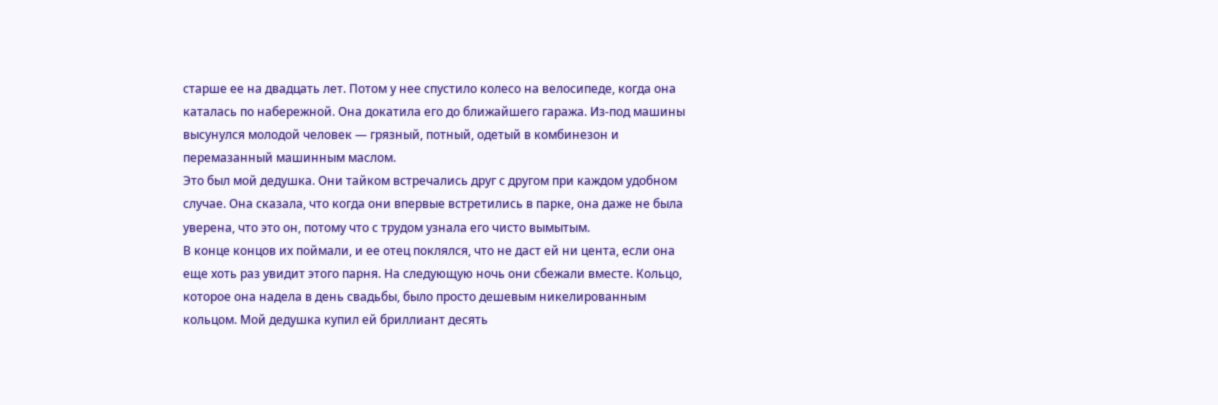старше ее на двадцать лет. Потом у нее спустило колесо на велосипеде, когда она каталась по набережной. Она докатила его до ближайшего гаража. Из-под машины высунулся молодой человек — грязный, потный, одетый в комбинезон и перемазанный машинным маслом.
Это был мой дедушка. Они тайком встречались друг с другом при каждом удобном случае. Она сказала, что когда они впервые встретились в парке, она даже не была уверена, что это он, потому что с трудом узнала его чисто вымытым.
В конце концов их поймали, и ее отец поклялся, что не даст ей ни цента, если она еще хоть раз увидит этого парня. На следующую ночь они сбежали вместе. Кольцо, которое она надела в день свадьбы, было просто дешевым никелированным кольцом. Мой дедушка купил ей бриллиант десять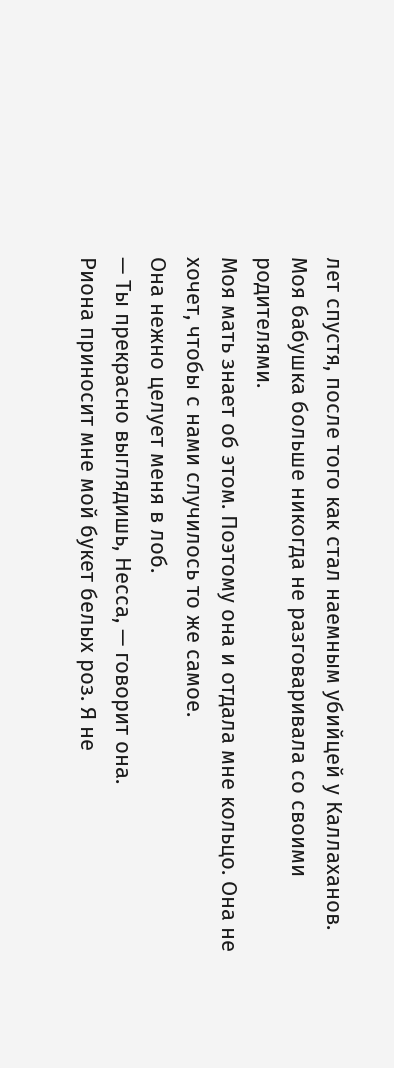лет спустя, после того как стал наемным убийцей у Каллаханов.
Моя бабушка больше никогда не разговаривала со своими родителями.
Моя мать знает об этом. Поэтому она и отдала мне кольцо. Она не хочет, чтобы с нами случилось то же самое.
Она нежно целует меня в лоб.
— Ты прекрасно выглядишь, Несса, — говорит она.
Риона приносит мне мой букет белых роз. Я не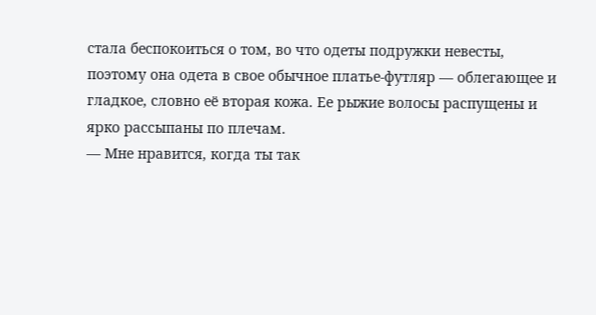стала беспокоиться о том, во что одеты подружки невесты, поэтому она одета в свое обычное платье-футляр — облегающее и гладкое, словно её вторая кожа. Ее рыжие волосы распущены и ярко рассыпаны по плечам.
— Мне нравится, когда ты так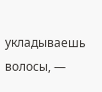укладываешь волосы, —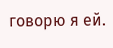говорю я ей.